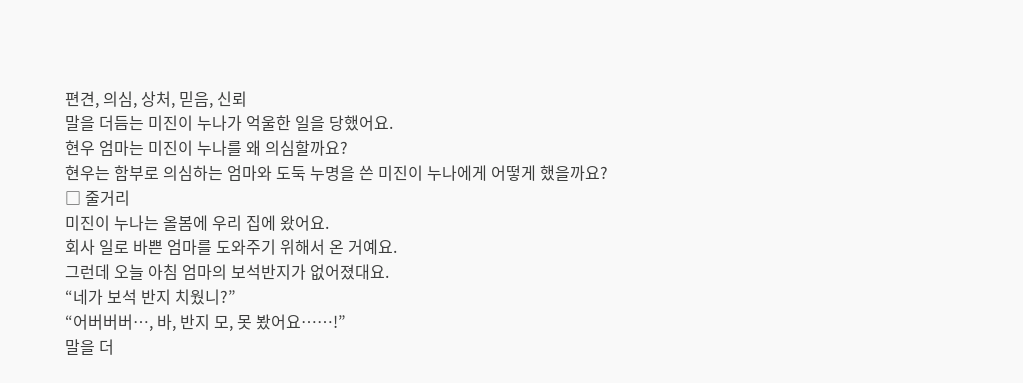편견, 의심, 상처, 믿음, 신뢰
말을 더듬는 미진이 누나가 억울한 일을 당했어요.
현우 엄마는 미진이 누나를 왜 의심할까요?
현우는 함부로 의심하는 엄마와 도둑 누명을 쓴 미진이 누나에게 어떻게 했을까요?
□ 줄거리
미진이 누나는 올봄에 우리 집에 왔어요.
회사 일로 바쁜 엄마를 도와주기 위해서 온 거예요.
그런데 오늘 아침 엄마의 보석반지가 없어졌대요.
“네가 보석 반지 치웠니?”
“어버버버…, 바, 반지 모, 못 봤어요……!”
말을 더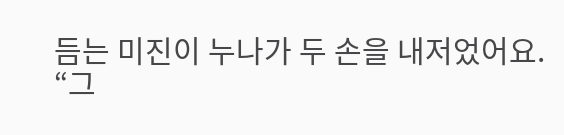듬는 미진이 누나가 두 손을 내저었어요.
“그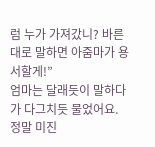럼 누가 가져갔니? 바른대로 말하면 아줌마가 용서할게!”
엄마는 달래듯이 말하다가 다그치듯 물었어요.
정말 미진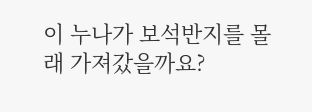이 누나가 보석반지를 몰래 가져갔을까요?